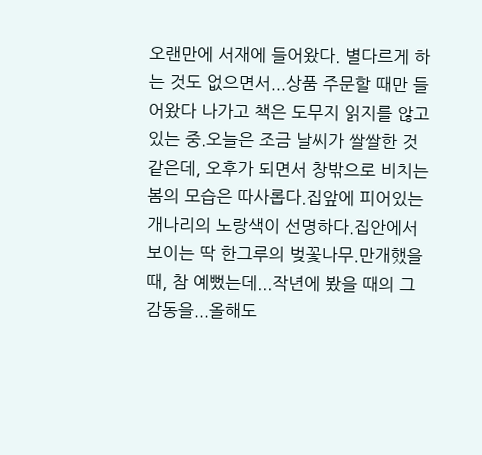오랜만에 서재에 들어왔다. 별다르게 하는 것도 없으면서...상품 주문할 때만 들어왔다 나가고 책은 도무지 읽지를 않고 있는 중.오늘은 조금 날씨가 쌀쌀한 것 같은데, 오후가 되면서 창밖으로 비치는 봄의 모습은 따사롭다.집앞에 피어있는 개나리의 노랑색이 선명하다.집안에서 보이는 딱 한그루의 벚꽃나무.만개했을 때, 참 예뻤는데...작년에 봤을 때의 그 감동을...올해도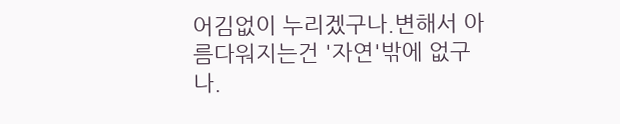어김없이 누리겠구나.변해서 아름다워지는건 '자연'밖에 없구나.